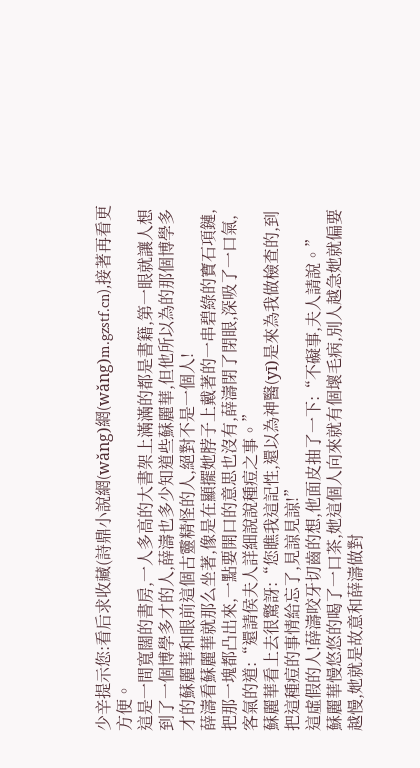少辛提示您:看后求收藏(詩鼎小說網(wǎng)網(wǎng)m.gzstf.cn),接著再看更方便。
這是一間寬闊的書房,一人多高的大書架上滿滿的都是書籍,第一眼就讓人想到了一個博學多才的人,薛濤也多少知道些蘇麗華,但他所以為的那個博學多才的蘇麗華和眼前這個古靈精怪的人,絕對不是一個人!
薛濤看蘇麗華就那么坐著,像是在顯擺她脖子上戴著的一串碧綠的寶石項鏈,把那一塊都凸出來,一點要開口的意思也沒有,薛濤閉了閉眼,深吸了一口氣,客氣的道:“還請侯夫人詳細說說種痘之事。”
蘇麗華看上去很驚訝:“您瞧我這記性,還以為神醫(yī)是來為我做檢查的,到把這種痘的事情給忘了,見諒見諒!”
這虛假的人!薛濤咬牙切齒的想,他面皮抽了一下:“不礙事,夫人請說。”
蘇麗華慢悠悠的喝了一口茶,她這個人向來就有個壞毛病,別人越急她就偏要越慢,她就是故意和薛濤做對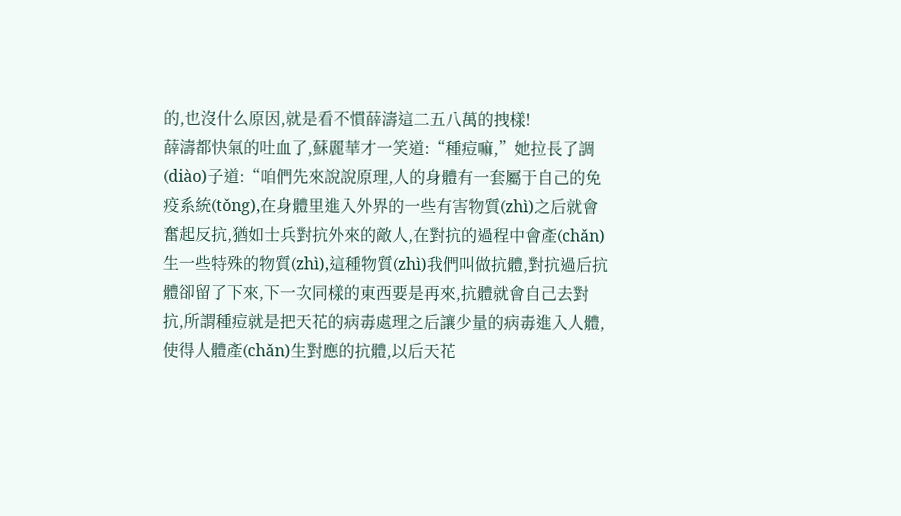的,也沒什么原因,就是看不慣薛濤這二五八萬的拽樣!
薛濤都快氣的吐血了,蘇麗華才一笑道:“種痘嘛,”她拉長了調(diào)子道:“咱們先來說說原理,人的身體有一套屬于自己的免疫系統(tǒng),在身體里進入外界的一些有害物質(zhì)之后就會奮起反抗,猶如士兵對抗外來的敵人,在對抗的過程中會產(chǎn)生一些特殊的物質(zhì),這種物質(zhì)我們叫做抗體,對抗過后抗體卻留了下來,下一次同樣的東西要是再來,抗體就會自己去對抗,所謂種痘就是把天花的病毒處理之后讓少量的病毒進入人體,使得人體產(chǎn)生對應的抗體,以后天花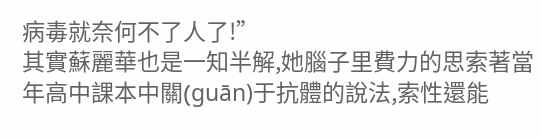病毒就奈何不了人了!”
其實蘇麗華也是一知半解,她腦子里費力的思索著當年高中課本中關(guān)于抗體的說法,索性還能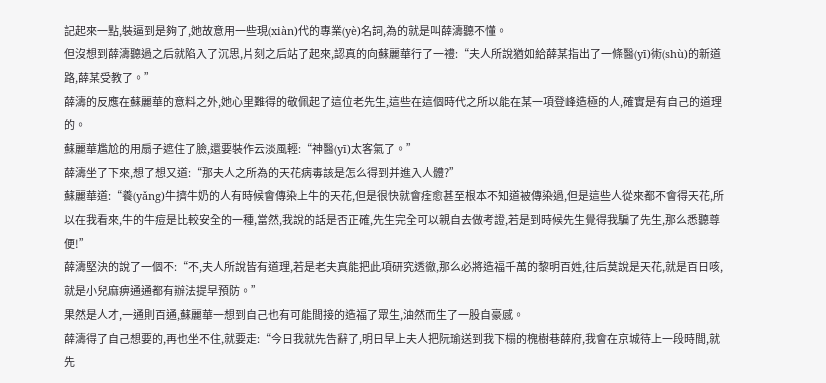記起來一點,裝逼到是夠了,她故意用一些現(xiàn)代的專業(yè)名詞,為的就是叫薛濤聽不懂。
但沒想到薛濤聽過之后就陷入了沉思,片刻之后站了起來,認真的向蘇麗華行了一禮:“夫人所說猶如給薛某指出了一條醫(yī)術(shù)的新道路,薛某受教了。”
薛濤的反應在蘇麗華的意料之外,她心里難得的敬佩起了這位老先生,這些在這個時代之所以能在某一項登峰造極的人,確實是有自己的道理的。
蘇麗華尷尬的用扇子遮住了臉,還要裝作云淡風輕:“神醫(yī)太客氣了。”
薛濤坐了下來,想了想又道:“那夫人之所為的天花病毒該是怎么得到并進入人體?”
蘇麗華道:“養(yǎng)牛擠牛奶的人有時候會傳染上牛的天花,但是很快就會痊愈甚至根本不知道被傳染過,但是這些人從來都不會得天花,所以在我看來,牛的牛痘是比較安全的一種,當然,我說的話是否正確,先生完全可以親自去做考證,若是到時候先生覺得我騙了先生,那么悉聽尊便!”
薛濤堅決的說了一個不:“不,夫人所說皆有道理,若是老夫真能把此項研究透徹,那么必將造福千萬的黎明百姓,往后莫說是天花,就是百日咳,就是小兒麻痹通通都有辦法提早預防。”
果然是人才,一通則百通,蘇麗華一想到自己也有可能間接的造福了眾生,油然而生了一股自豪感。
薛濤得了自己想要的,再也坐不住,就要走:“今日我就先告辭了,明日早上夫人把阮瑜送到我下榻的槐樹巷薛府,我會在京城待上一段時間,就先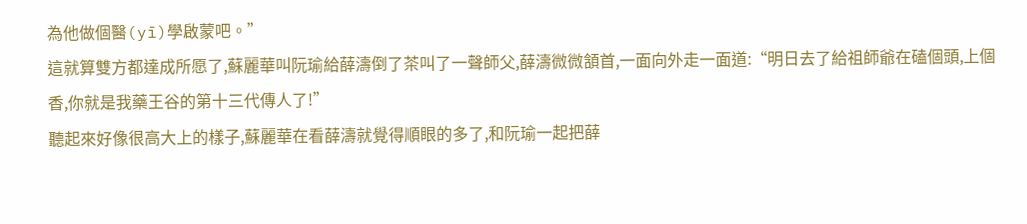為他做個醫(yī)學啟蒙吧。”
這就算雙方都達成所愿了,蘇麗華叫阮瑜給薛濤倒了茶叫了一聲師父,薛濤微微頷首,一面向外走一面道:“明日去了給祖師爺在磕個頭,上個香,你就是我藥王谷的第十三代傳人了!”
聽起來好像很高大上的樣子,蘇麗華在看薛濤就覺得順眼的多了,和阮瑜一起把薛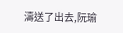濤送了出去,阮瑜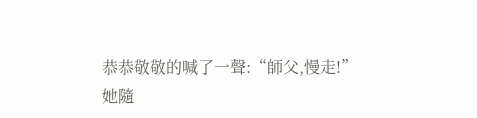恭恭敬敬的喊了一聲:“師父,慢走!”
她隨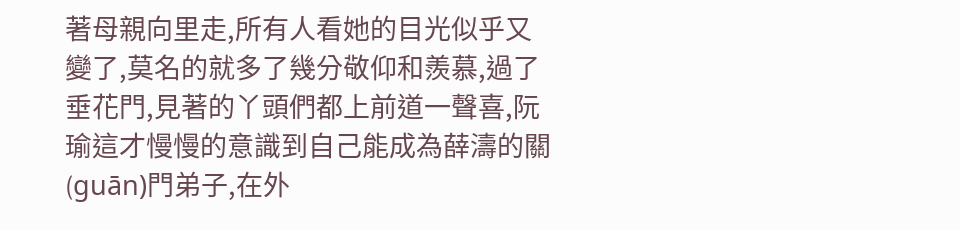著母親向里走,所有人看她的目光似乎又變了,莫名的就多了幾分敬仰和羨慕,過了垂花門,見著的丫頭們都上前道一聲喜,阮瑜這才慢慢的意識到自己能成為薛濤的關(guān)門弟子,在外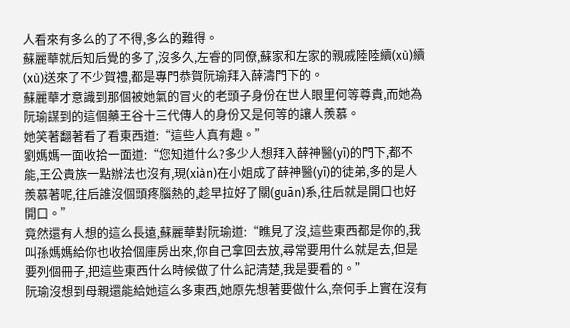人看來有多么的了不得,多么的難得。
蘇麗華就后知后覺的多了,沒多久,左睿的同僚,蘇家和左家的親戚陸陸續(xù)續(xù)送來了不少賀禮,都是專門恭賀阮瑜拜入薛濤門下的。
蘇麗華才意識到那個被她氣的冒火的老頭子身份在世人眼里何等尊貴,而她為阮瑜謀到的這個藥王谷十三代傳人的身份又是何等的讓人羨慕。
她笑著翻著看了看東西道:“這些人真有趣。”
劉媽媽一面收拾一面道:“您知道什么?多少人想拜入薛神醫(yī)的門下,都不能,王公貴族一點辦法也沒有,現(xiàn)在小姐成了薛神醫(yī)的徒弟,多的是人羨慕著呢,往后誰沒個頭疼腦熱的,趁早拉好了關(guān)系,往后就是開口也好開口。”
竟然還有人想的這么長遠,蘇麗華對阮瑜道:“瞧見了沒,這些東西都是你的,我叫孫媽媽給你也收拾個庫房出來,你自己拿回去放,尋常要用什么就是去,但是要列個冊子,把這些東西什么時候做了什么記清楚,我是要看的。”
阮瑜沒想到母親還能給她這么多東西,她原先想著要做什么,奈何手上實在沒有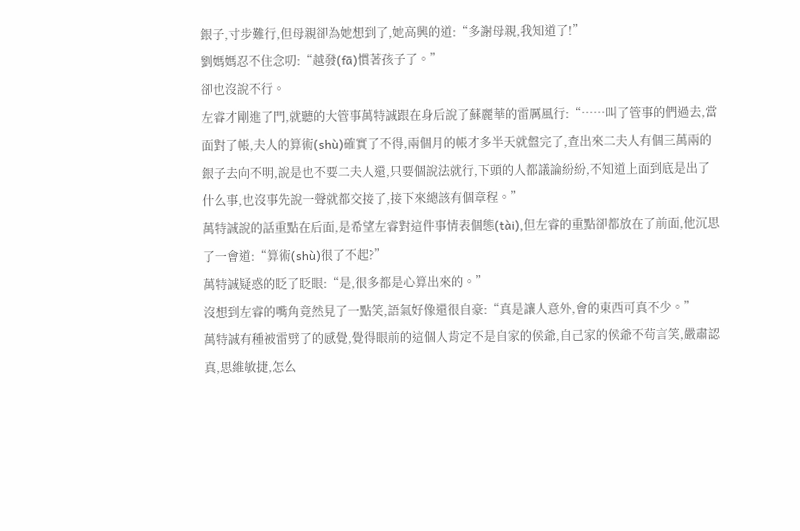銀子,寸步難行,但母親卻為她想到了,她高興的道:“多謝母親,我知道了!”
劉媽媽忍不住念叨:“越發(fā)慣著孩子了。”
卻也沒說不行。
左睿才剛進了門,就聽的大管事萬特誠跟在身后說了蘇麗華的雷厲風行:“……叫了管事的們過去,當面對了帳,夫人的算術(shù)確實了不得,兩個月的帳才多半天就盤完了,查出來二夫人有個三萬兩的銀子去向不明,說是也不要二夫人還,只要個說法就行,下頭的人都議論紛紛,不知道上面到底是出了什么事,也沒事先說一聲就都交接了,接下來總該有個章程。”
萬特誠說的話重點在后面,是希望左睿對這件事情表個態(tài),但左睿的重點卻都放在了前面,他沉思了一會道:“算術(shù)很了不起?”
萬特誠疑惑的眨了眨眼:“是,很多都是心算出來的。”
沒想到左睿的嘴角竟然見了一點笑,語氣好像還很自豪:“真是讓人意外,會的東西可真不少。”
萬特誠有種被雷劈了的感覺,覺得眼前的這個人肯定不是自家的侯爺,自己家的侯爺不茍言笑,嚴肅認真,思維敏捷,怎么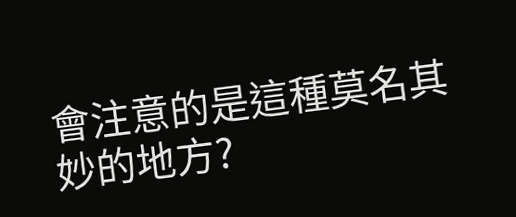會注意的是這種莫名其妙的地方?